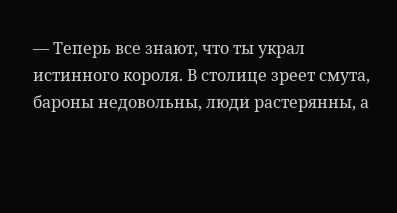— Теперь все знают, что ты украл истинного короля. В столице зреет смута, бароны недовольны, люди растерянны, а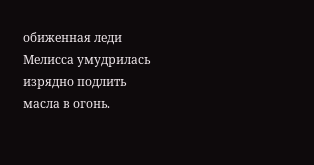обиженная леди Мелисса умудрилась изрядно подлить масла в огонь.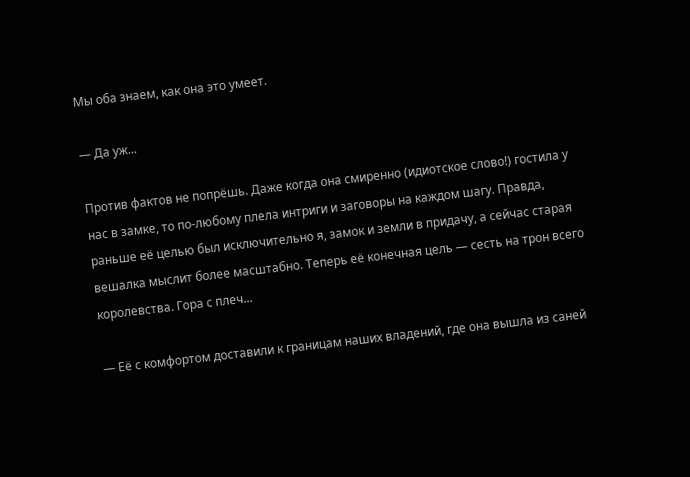Мы оба знаем, как она это умеет.

— Да уж...

Против фактов не попрёшь. Даже когда она смиренно (идиотское слово!) гостила у нас в замке, то по-любому плела интриги и заговоры на каждом шагу. Правда, раньше её целью был исключительно я, замок и земли в придачу, а сейчас старая вешалка мыслит более масштабно. Теперь её конечная цель — сесть на трон всего королевства. Гора с плеч...

— Её с комфортом доставили к границам наших владений, где она вышла из саней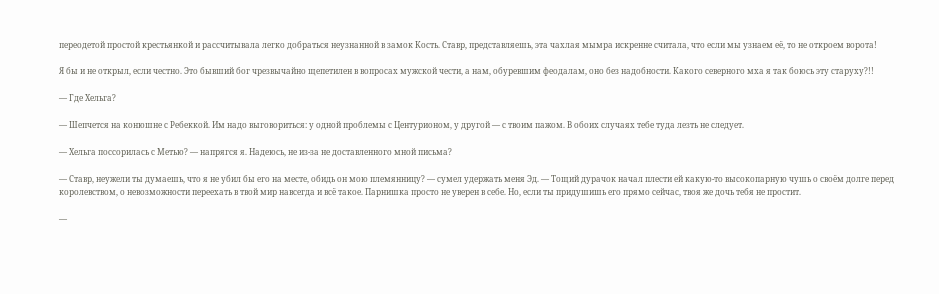переодетой простой крестьянкой и рассчитывала легко добраться неузнанной в замок Кость. Ставр, представляешь, эта чахлая мымра искренне считала, что если мы узнаем её, то не откроем ворота!

Я бы и не открыл, если честно. Это бывший бог чрезвычайно щепетилен в вопросах мужской чести, а нам, обуревшим феодалам, оно без надобности. Какого северного мха я так боюсь эту старуху?!!

— Где Хельга?

— Шепчется на конюшне с Ребеккой. Им надо выговориться: у одной проблемы с Центурионом, у другой — с твоим пажом. В обоих случаях тебе туда лезть не следует.

— Хельга поссорилась с Метью? — напрягся я. Надеюсь, не из-за не доставленного мной письма?

— Ставр, неужели ты думаешь, что я не убил бы его на месте, обидь он мою племянницу? — сумел удержать меня Эд. — Тощий дурачок начал плести ей какую-то высокопарную чушь о своём долге перед королевством, о невозможности переехать в твой мир навсегда и всё такое. Парнишка просто не уверен в себе. Но, если ты придушишь его прямо сейчас, твоя же дочь тебя не простит.

—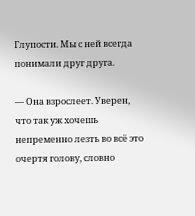Глупости. Мы с ней всегда понимали друг друга.

— Она взрослеет. Уверен, что так уж хочешь непременно лезть во всё это очертя голову, словно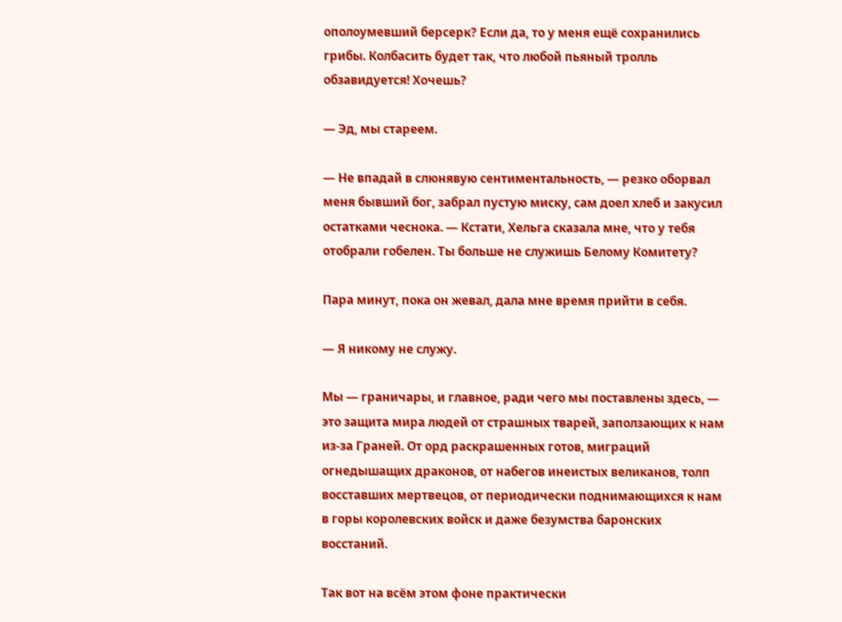ополоумевший берсерк? Если да, то у меня ещё сохранились грибы. Колбасить будет так, что любой пьяный тролль обзавидуется! Хочешь?

— Эд, мы стареем.

— Не впадай в слюнявую сентиментальность, — резко оборвал меня бывший бог, забрал пустую миску, сам доел хлеб и закусил остатками чеснока. — Кстати, Хельга сказала мне, что у тебя отобрали гобелен. Ты больше не служишь Белому Комитету?

Пара минут, пока он жевал, дала мне время прийти в себя.

— Я никому не служу.

Мы — граничары, и главное, ради чего мы поставлены здесь, — это защита мира людей от страшных тварей, заползающих к нам из-за Граней. От орд раскрашенных готов, миграций огнедышащих драконов, от набегов инеистых великанов, толп восставших мертвецов, от периодически поднимающихся к нам в горы королевских войск и даже безумства баронских восстаний.

Так вот на всём этом фоне практически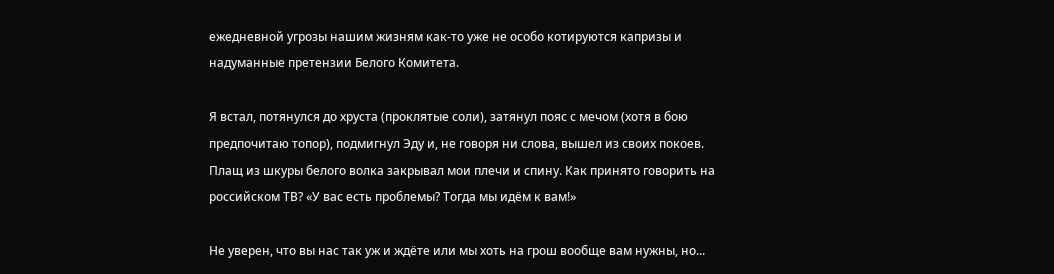ежедневной угрозы нашим жизням как-то уже не особо котируются капризы и надуманные претензии Белого Комитета.

Я встал, потянулся до хруста (проклятые соли), затянул пояс с мечом (хотя в бою предпочитаю топор), подмигнул Эду и, не говоря ни слова, вышел из своих покоев. Плащ из шкуры белого волка закрывал мои плечи и спину. Как принято говорить на российском ТВ? «У вас есть проблемы? Тогда мы идём к вам!»

Не уверен, что вы нас так уж и ждёте или мы хоть на грош вообще вам нужны, но...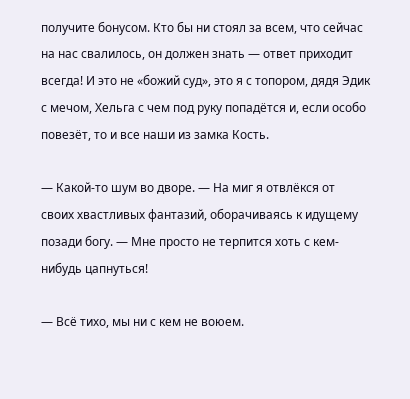получите бонусом. Кто бы ни стоял за всем, что сейчас на нас свалилось, он должен знать — ответ приходит всегда! И это не «божий суд», это я с топором, дядя Эдик с мечом, Хельга с чем под руку попадётся и, если особо повезёт, то и все наши из замка Кость.

— Какой-то шум во дворе. — На миг я отвлёкся от своих хвастливых фантазий, оборачиваясь к идущему позади богу. — Мне просто не терпится хоть с кем-нибудь цапнуться!

— Всё тихо, мы ни с кем не воюем.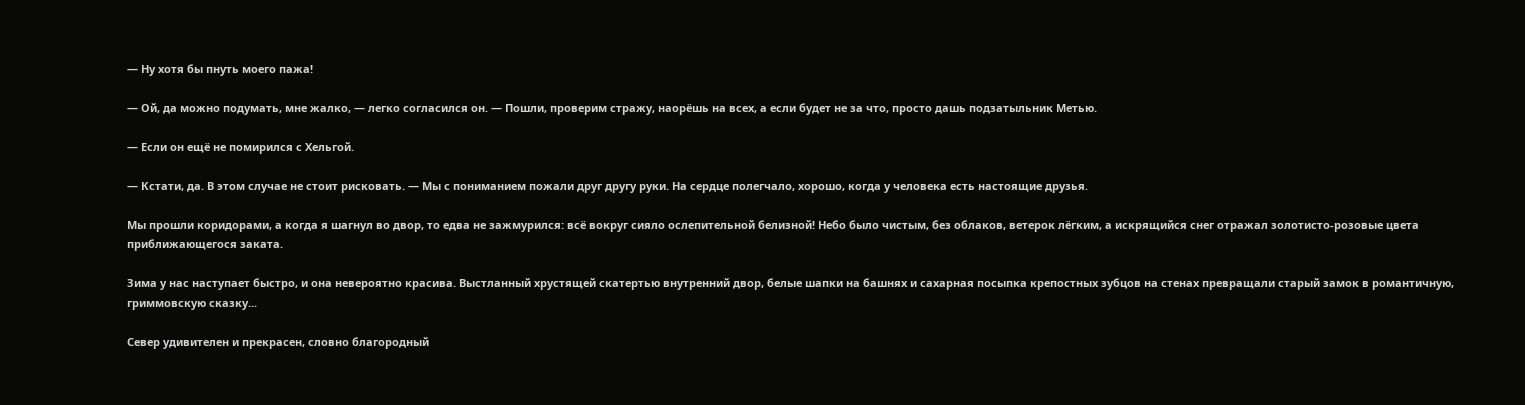— Ну хотя бы пнуть моего пажа!

— Ой, да можно подумать, мне жалко, — легко согласился он. — Пошли, проверим стражу, наорёшь на всех, а если будет не за что, просто дашь подзатыльник Метью.

— Если он ещё не помирился с Хельгой.

— Кстати, да. В этом случае не стоит рисковать. — Мы с пониманием пожали друг другу руки. На сердце полегчало, хорошо, когда у человека есть настоящие друзья.

Мы прошли коридорами, а когда я шагнул во двор, то едва не зажмурился: всё вокруг сияло ослепительной белизной! Небо было чистым, без облаков, ветерок лёгким, а искрящийся снег отражал золотисто-розовые цвета приближающегося заката.

Зима у нас наступает быстро, и она невероятно красива. Выстланный хрустящей скатертью внутренний двор, белые шапки на башнях и сахарная посыпка крепостных зубцов на стенах превращали старый замок в романтичную, гриммовскую сказку...

Север удивителен и прекрасен, словно благородный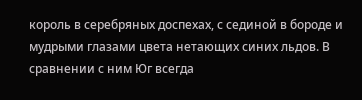король в серебряных доспехах, с сединой в бороде и мудрыми глазами цвета нетающих синих льдов. В сравнении с ним Юг всегда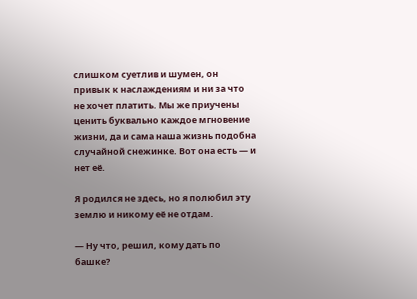слишком суетлив и шумен, он привык к наслаждениям и ни за что не хочет платить. Мы же приучены ценить буквально каждое мгновение жизни, да и сама наша жизнь подобна случайной снежинке. Вот она есть — и нет её.

Я родился не здесь, но я полюбил эту землю и никому её не отдам.

— Ну что, решил, кому дать по башке?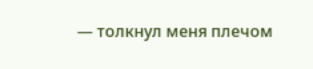— толкнул меня плечом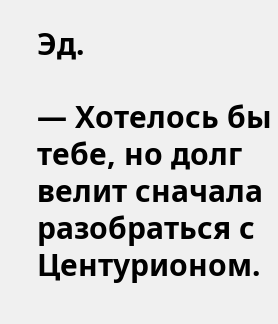Эд.

— Хотелось бы тебе, но долг велит сначала разобраться с Центурионом.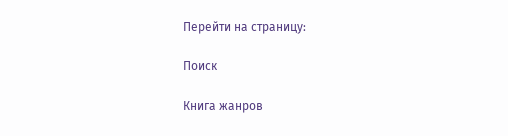Перейти на страницу:

Поиск

Книга жанров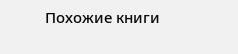Похожие книги